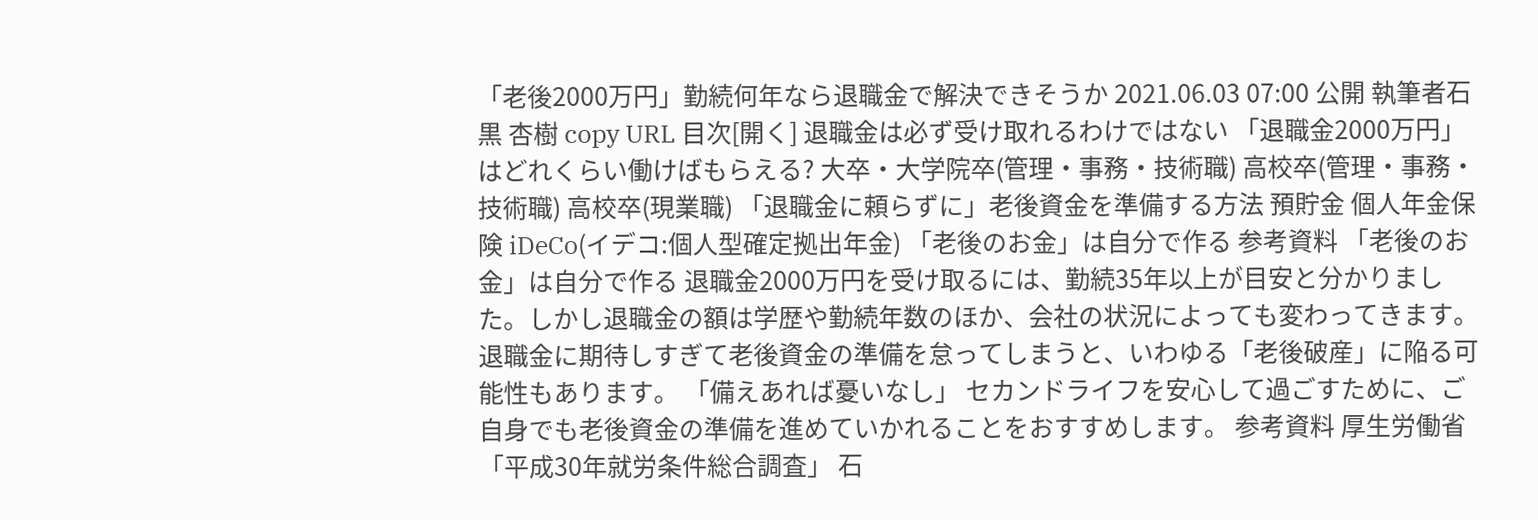「老後2000万円」勤続何年なら退職金で解決できそうか 2021.06.03 07:00 公開 執筆者石黒 杏樹 copy URL 目次[開く] 退職金は必ず受け取れるわけではない 「退職金2000万円」はどれくらい働けばもらえる? 大卒・大学院卒(管理・事務・技術職) 高校卒(管理・事務・技術職) 高校卒(現業職) 「退職金に頼らずに」老後資金を準備する方法 預貯金 個人年金保険 iDeCo(イデコ:個人型確定拠出年金) 「老後のお金」は自分で作る 参考資料 「老後のお金」は自分で作る 退職金2000万円を受け取るには、勤続35年以上が目安と分かりました。しかし退職金の額は学歴や勤続年数のほか、会社の状況によっても変わってきます。 退職金に期待しすぎて老後資金の準備を怠ってしまうと、いわゆる「老後破産」に陥る可能性もあります。 「備えあれば憂いなし」 セカンドライフを安心して過ごすために、ご自身でも老後資金の準備を進めていかれることをおすすめします。 参考資料 厚生労働省「平成30年就労条件総合調査」 石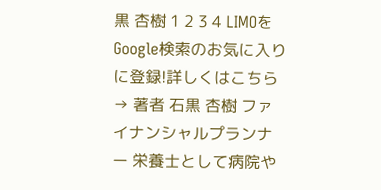黒 杏樹 1 2 3 4 LIMOをGoogle検索のお気に入りに登録!詳しくはこちら→ 著者 石黒 杏樹 ファイナンシャルプランナー 栄養士として病院や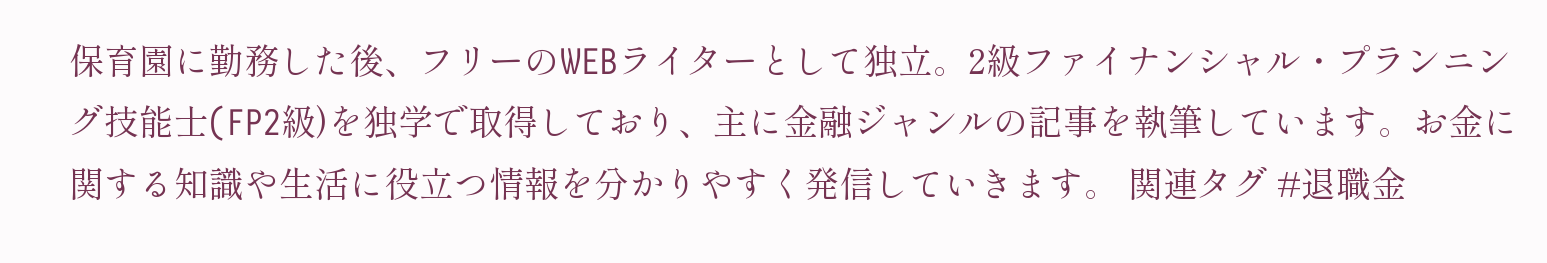保育園に勤務した後、フリーのWEBライターとして独立。2級ファイナンシャル・プランニング技能士(FP2級)を独学で取得しており、主に金融ジャンルの記事を執筆しています。お金に関する知識や生活に役立つ情報を分かりやすく発信していきます。 関連タグ #退職金